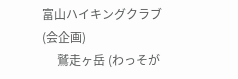富山ハイキングクラブ(会企画)
     鷲走ヶ岳 (わっそが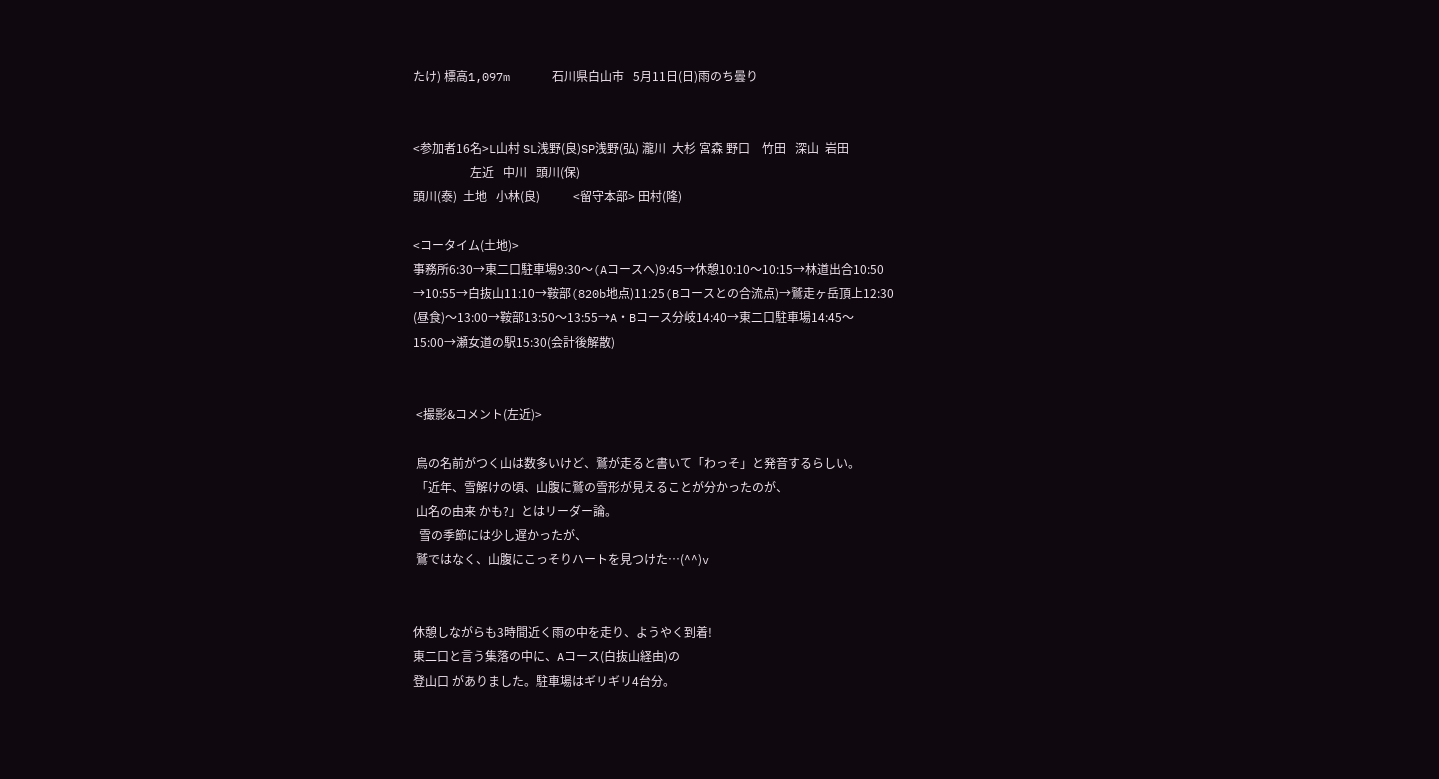たけ) 標高1,097m      石川県白山市   5月11日(日)雨のち曇り


<参加者16名>L山村 SL浅野(良)SP浅野(弘) 瀧川  大杉 宮森 野口    竹田   深山  岩田
                   左近   中川   頭川(保)
頭川(泰)  土地   小林(良)           <留守本部> 田村(隆)

<コータイム(土地)>
事務所6:30→東二口駐車場9:30〜(Aコースへ)9:45→休憩10:10〜10:15→林道出合10:50
→10:55→白抜山11:10→鞍部(820b地点)11:25(Bコースとの合流点)→鷲走ヶ岳頂上12:30
(昼食)〜13:00→鞍部13:50〜13:55→A・Bコース分岐14:40→東二口駐車場14:45〜
15:00→瀬女道の駅15:30(会計後解散)


 <撮影&コメント(左近)>

 鳥の名前がつく山は数多いけど、鷲が走ると書いて「わっそ」と発音するらしい。
 「近年、雪解けの頃、山腹に鷲の雪形が見えることが分かったのが、
 山名の由来 かも?」とはリーダー論。
  雪の季節には少し遅かったが、
 鷲ではなく、山腹にこっそりハートを見つけた…(^^)v


休憩しながらも3時間近く雨の中を走り、ようやく到着!
東二口と言う集落の中に、Aコース(白抜山経由)の
登山口 がありました。駐車場はギリギリ4台分。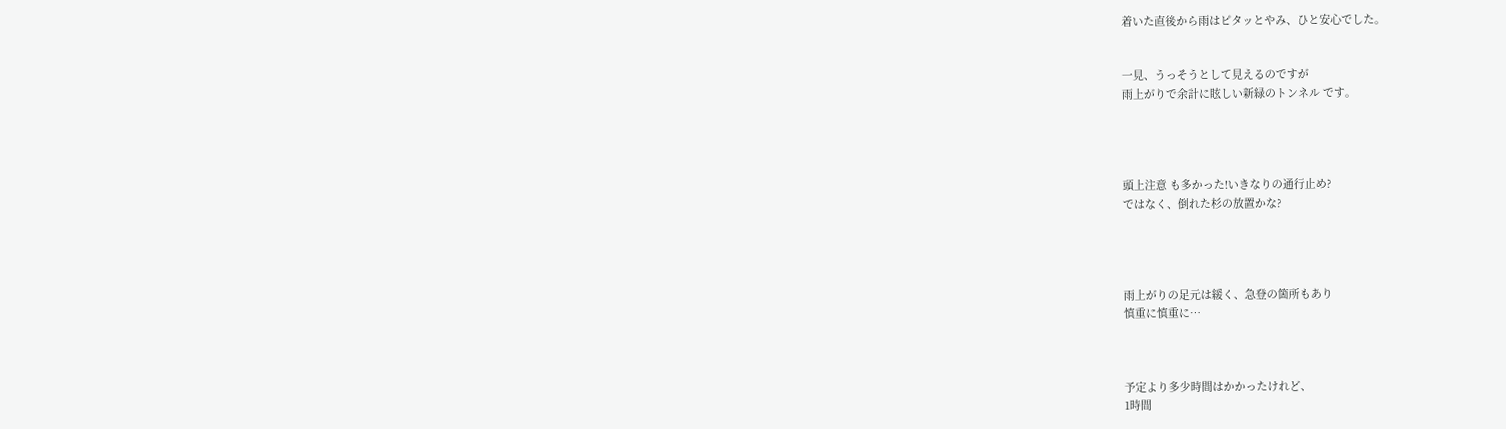着いた直後から雨はピタッとやみ、ひと安心でした。


一見、うっそうとして見えるのですが
雨上がりで余計に眩しい新緑のトンネル です。




頭上注意 も多かった!いきなりの通行止め?
ではなく、倒れた杉の放置かな?




雨上がりの足元は緩く、急登の箇所もあり
慎重に慎重に…



予定より多少時間はかかったけれど、
1時間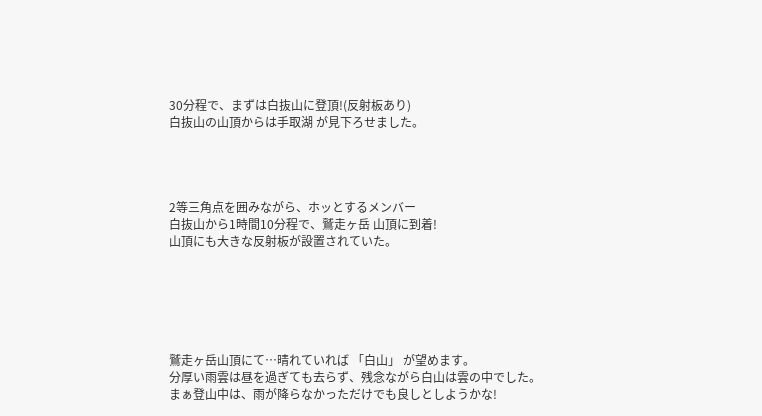30分程で、まずは白抜山に登頂!(反射板あり)
白抜山の山頂からは手取湖 が見下ろせました。




2等三角点を囲みながら、ホッとするメンバー
白抜山から1時間10分程で、鷲走ヶ岳 山頂に到着!
山頂にも大きな反射板が設置されていた。






鷲走ヶ岳山頂にて…晴れていれば 「白山」 が望めます。
分厚い雨雲は昼を過ぎても去らず、残念ながら白山は雲の中でした。
まぁ登山中は、雨が降らなかっただけでも良しとしようかな!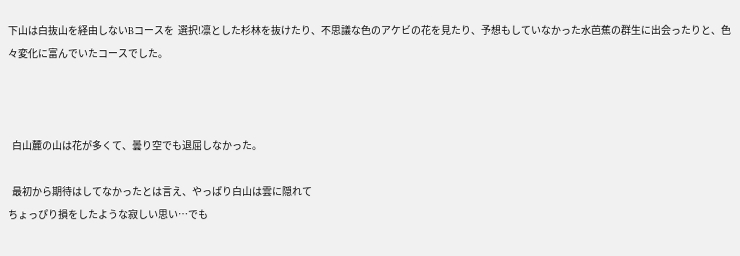下山は白抜山を経由しないBコースを  選択!凛とした杉林を抜けたり、不思議な色のアケビの花を見たり、予想もしていなかった水芭蕉の群生に出会ったりと、色々変化に富んでいたコースでした。



  白山麓の山は花が多くて、曇り空でも退屈しなかった。

  最初から期待はしてなかったとは言え、やっぱり白山は雲に隠れて
ちょっぴり損をしたような寂しい思い…でも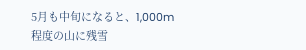5月も中旬になると、1,000m程度の山に残雪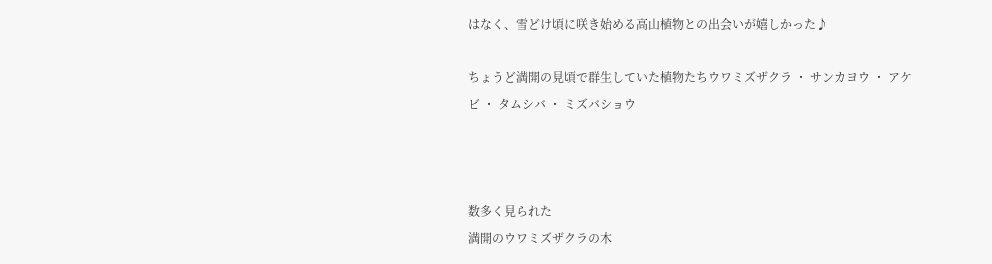はなく、雪どけ頃に咲き始める高山植物との出会いが嬉しかった♪

ちょうど満開の見頃で群生していた植物たちウワミズザクラ ・ サンカヨウ ・ アケビ ・ タムシバ ・ ミズバショウ



数多く見られた
満開のウワミズザクラの木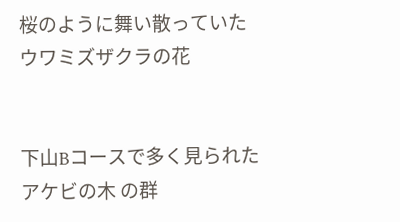桜のように舞い散っていた
ウワミズザクラの花


下山Bコースで多く見られた
アケビの木 の群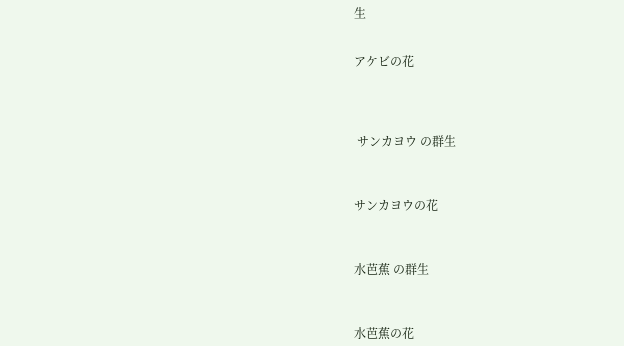生


アケビの花




 サンカヨウ の群生



サンカヨウの花



水芭蕉 の群生



水芭蕉の花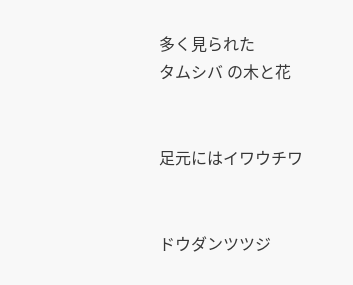多く見られた
タムシバ の木と花


足元にはイワウチワ


ドウダンツツジ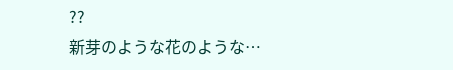??
新芽のような花のような…